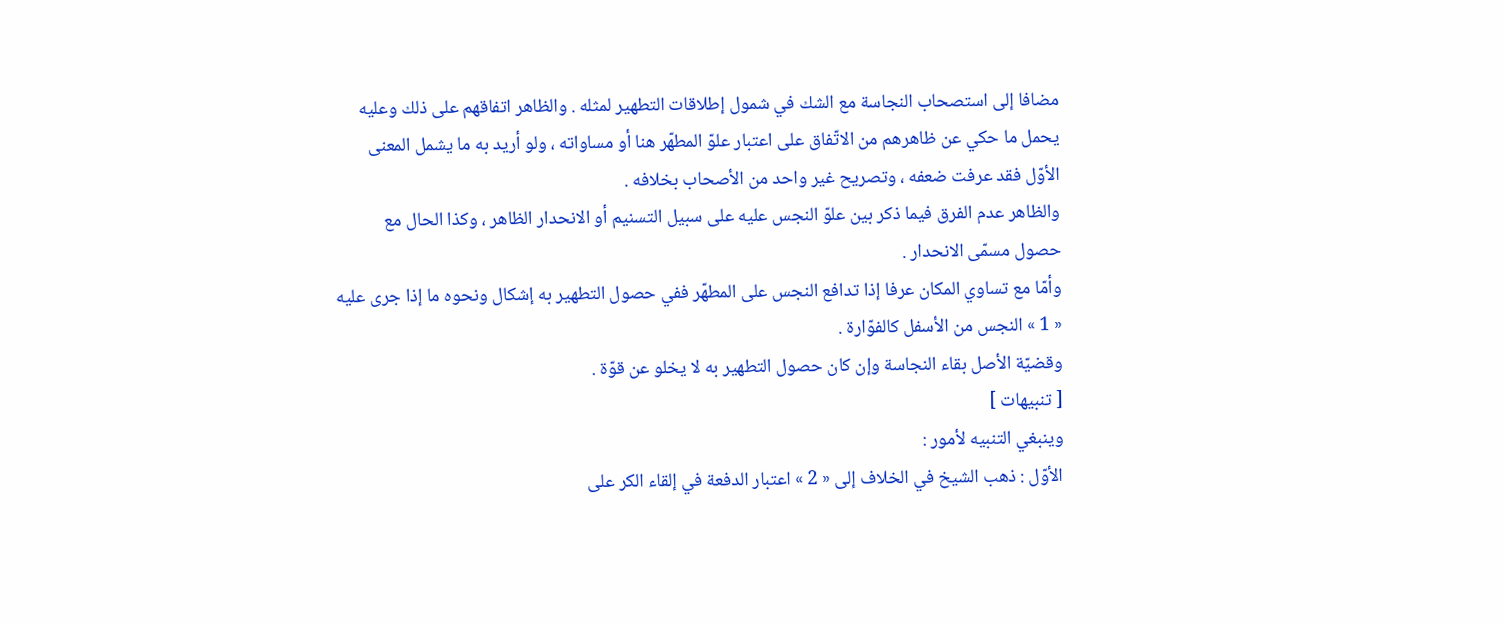مضافا إلى استصحاب النجاسة مع الشك في شمول إطلاقات التطهير لمثله . والظاهر اتفاقهم على ذلك وعليه يحمل ما حكي عن ظاهرهم من الاتّفاق على اعتبار علوّ المطهّر هنا أو مساواته ، ولو أريد به ما يشمل المعنى الأوّل فقد عرفت ضعفه ، وتصريح غير واحد من الأصحاب بخلافه .
والظاهر عدم الفرق فيما ذكر بين علوّ النجس عليه على سبيل التسنيم أو الانحدار الظاهر ، وكذا الحال مع حصول مسمّى الانحدار .
وأمّا مع تساوي المكان عرفا إذا تدافع النجس على المطهّر ففي حصول التطهير به إشكال ونحوه ما إذا جرى عليه « 1 » النجس من الأسفل كالفوّارة .
وقضيّة الأصل بقاء النجاسة وإن كان حصول التطهير به لا يخلو عن قوّة .
[ تنبيهات ]
وينبغي التنبيه لأمور :
الأوّل : ذهب الشيخ في الخلاف إلى « 2 » اعتبار الدفعة في إلقاء الكر على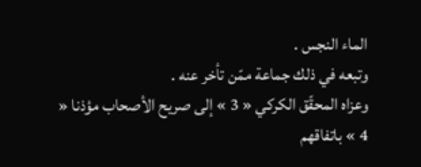الماء النجس .
وتبعه في ذلك جماعة ممّن تأخر عنه .
وعزاه المحقّق الكركي « 3 » إلى صريح الأصحاب مؤذنا « 4 » باتفاقهم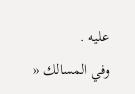عليه .
وفي المسالك «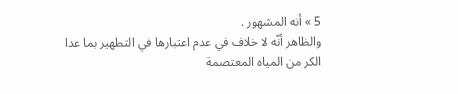5 » أنه المشهور .
والظاهر أنّه لا خلاف في عدم اعتبارها في التطهير بما عدا الكر من المياه المعتصمة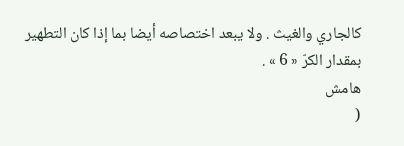كالجاري والغيث . ولا يبعد اختصاصه أيضا بما إذا كان التطهير بمقدار الكرّ « 6 » .
هامش
(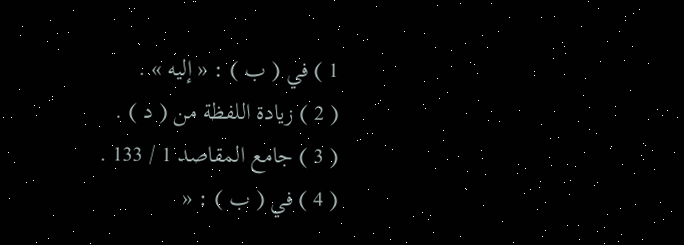1 ) في ( ب ) : « إليه » .
( 2 ) زيادة اللفظة من ( د ) .
( 3 ) جامع المقاصد 1 / 133 .
( 4 ) في ( ب ) : «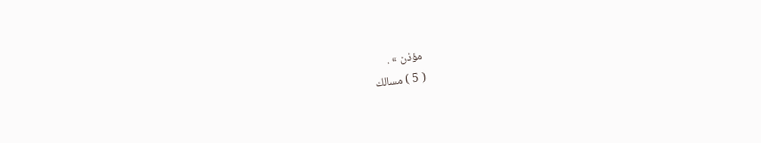مؤذن » .
( 5 ) مسالك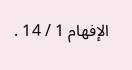الإفهام 1 / 14 .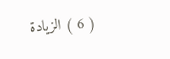( 6 ) الزيادة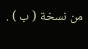من نسخة ( ب ) .